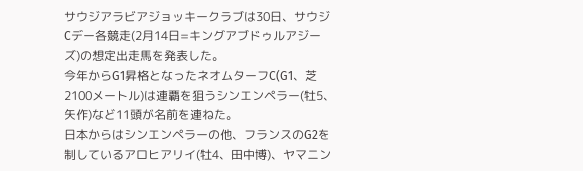サウジアラビアジョッキークラブは30日、サウジCデー各競走(2月14日=キングアブドゥルアジーズ)の想定出走馬を発表した。
今年からG1昇格となったネオムターフC(G1、芝2100メートル)は連覇を狙うシンエンペラー(牡5、矢作)など11頭が名前を連ねた。
日本からはシンエンペラーの他、フランスのG2を制しているアロヒアリイ(牡4、田中博)、ヤマニン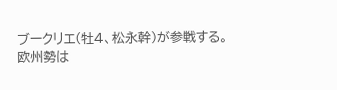ブークリエ(牡4、松永幹)が参戦する。
欧州勢は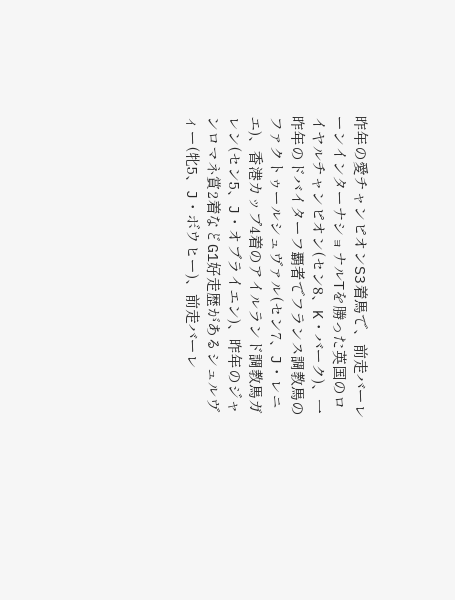昨年の愛チャンピオンS3着馬で、前走バーレーンインターナショナルTを勝った英国のロイヤルチャンピオン(セン8、K・バーク)、一昨年のドバイターフ覇者でフランス調教馬のファクトゥールシュヴァル(セン7、J・レニエ)、香港カップ4着のアイルランド調教馬ガレン(セン5、J・オブライエン)、昨年のジャンロマネ賞2着などG1好走歴があるシュルヴィー(牝5、J・ボウヒー)、前走バーレ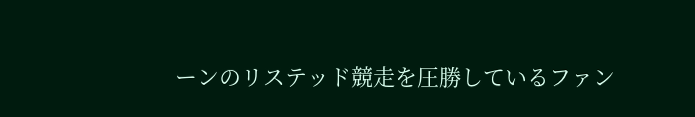ーンのリステッド競走を圧勝しているファン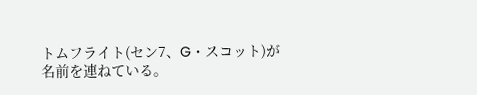トムフライト(セン7、G・スコット)が名前を連ねている。